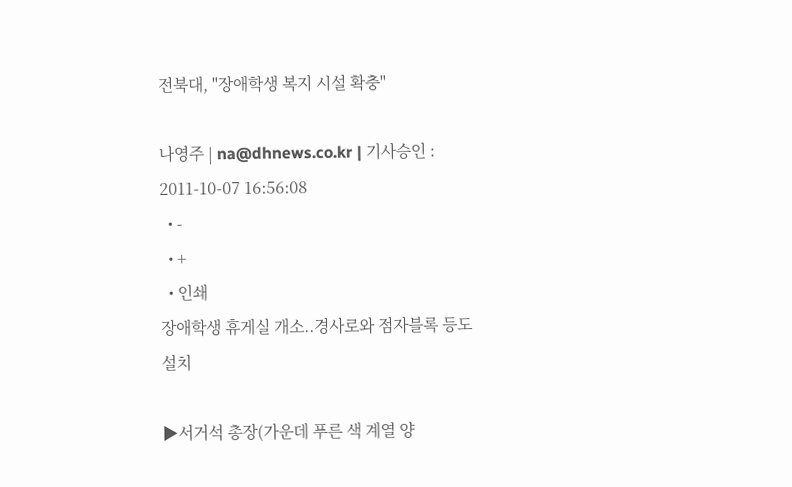전북대, "장애학생 복지 시설 확충"

나영주 | na@dhnews.co.kr | 기사승인 : 2011-10-07 16:56:08
  • -
  • +
  • 인쇄
장애학생 휴게실 개소..경사로와 점자블록 등도 설치

▶서거석 총장(가운데 푸른 색 계열 양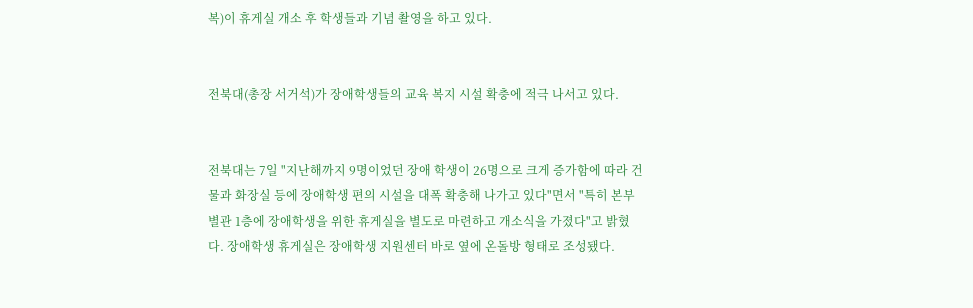복)이 휴게실 개소 후 학생들과 기념 촬영을 하고 있다.


전북대(총장 서거석)가 장애학생들의 교육 복지 시설 확충에 적극 나서고 있다.


전북대는 7일 "지난해까지 9명이었던 장애 학생이 26명으로 크게 증가함에 따라 건물과 화장실 등에 장애학생 편의 시설을 대폭 확충해 나가고 있다"면서 "특히 본부 별관 1층에 장애학생을 위한 휴게실을 별도로 마련하고 개소식을 가졌다"고 밝혔다. 장애학생 휴게실은 장애학생 지원센터 바로 옆에 온돌방 형태로 조성됐다.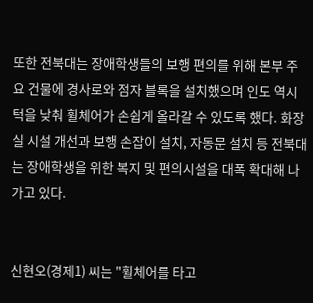또한 전북대는 장애학생들의 보행 편의를 위해 본부 주요 건물에 경사로와 점자 블록을 설치했으며 인도 역시 턱을 낮춰 휠체어가 손쉽게 올라갈 수 있도록 했다. 화장실 시설 개선과 보행 손잡이 설치, 자동문 설치 등 전북대는 장애학생을 위한 복지 및 편의시설을 대폭 확대해 나가고 있다.


신현오(경제1) 씨는 "휠체어를 타고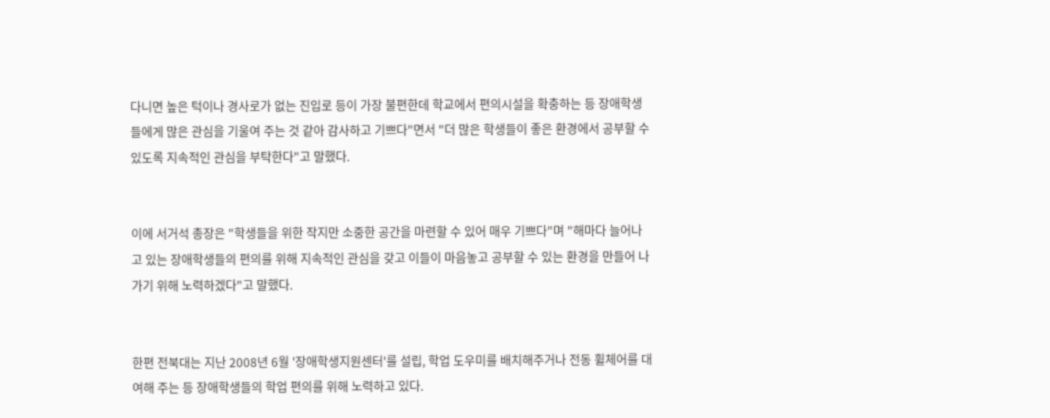다니면 높은 턱이나 경사로가 없는 진입로 등이 가장 불편한데 학교에서 편의시설을 확충하는 등 장애학생들에게 많은 관심을 기울여 주는 것 같아 감사하고 기쁘다"면서 "더 많은 학생들이 좋은 환경에서 공부할 수 있도록 지속적인 관심을 부탁한다"고 말했다.


이에 서거석 총장은 "학생들을 위한 작지만 소중한 공간을 마련할 수 있어 매우 기쁘다"며 "해마다 늘어나고 있는 장애학생들의 편의를 위해 지속적인 관심을 갖고 이들이 마음놓고 공부할 수 있는 환경을 만들어 나가기 위해 노력하겠다"고 말했다.


한편 전북대는 지난 2008년 6월 '장애학생지원센터'를 설립, 학업 도우미를 배치해주거나 전동 휠체어를 대여해 주는 등 장애학생들의 학업 편의를 위해 노력하고 있다.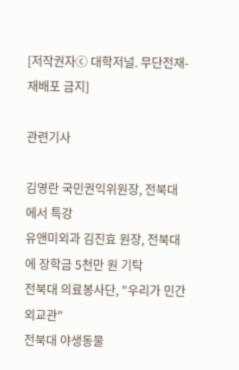[저작권자ⓒ 대학저널. 무단전재-재배포 금지]

관련기사

김영란 국민권익위원장, 전북대에서 특강
유앤미외과 김진효 원장, 전북대에 장학금 5천만 원 기탁
전북대 의료봉사단, "우리가 민간외교관"
전북대 야생동물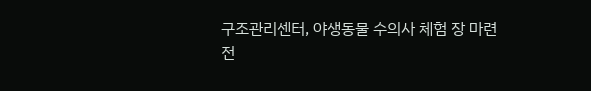구조관리센터, 야생동물 수의사 체험 장 마련
전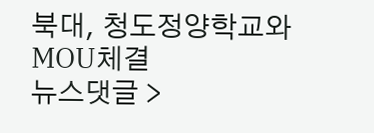북대, 청도정양학교와 MOU체결
뉴스댓글 >